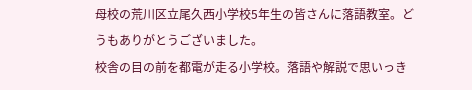母校の荒川区立尾久西小学校5年生の皆さんに落語教室。どうもありがとうございました。
校舎の目の前を都電が走る小学校。落語や解説で思いっき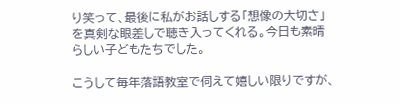り笑って、最後に私がお話しする「想像の大切さ」を真剣な眼差しで聴き入ってくれる。今日も素晴らしい子どもたちでした。

こうして毎年落語教室で伺えて嬉しい限りですが、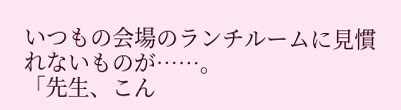いつもの会場のランチルームに見慣れないものが……。
「先生、こん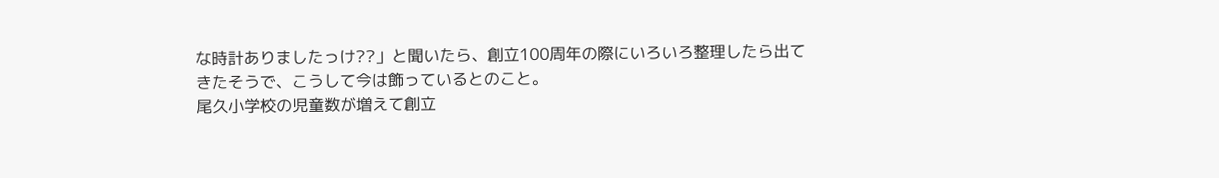な時計ありましたっけ??」と聞いたら、創立100周年の際にいろいろ整理したら出てきたそうで、こうして今は飾っているとのこと。
尾久小学校の児童数が増えて創立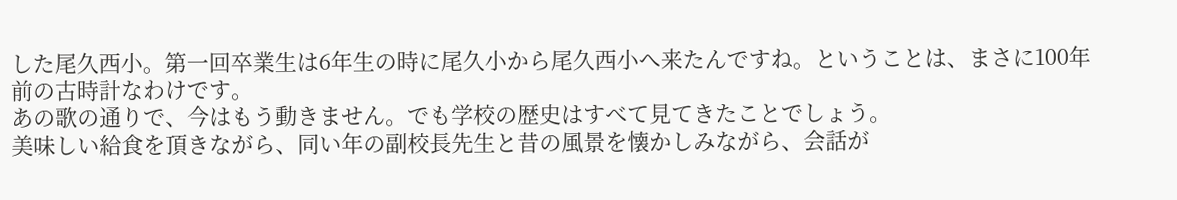した尾久西小。第一回卒業生は6年生の時に尾久小から尾久西小へ来たんですね。ということは、まさに100年前の古時計なわけです。
あの歌の通りで、今はもう動きません。でも学校の歴史はすべて見てきたことでしょう。
美味しい給食を頂きながら、同い年の副校長先生と昔の風景を懐かしみながら、会話が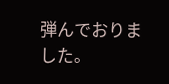弾んでおりました。